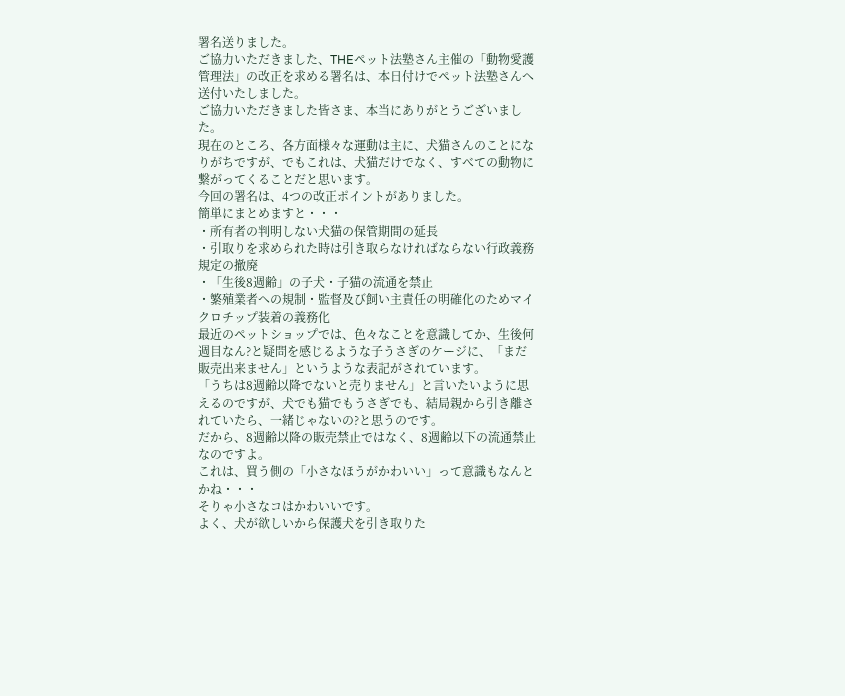署名送りました。
ご協力いただきました、THEペット法塾さん主催の「動物愛護管理法」の改正を求める署名は、本日付けでペット法塾さんへ送付いたしました。
ご協力いただきました皆さま、本当にありがとうございました。
現在のところ、各方面様々な運動は主に、犬猫さんのことになりがちですが、でもこれは、犬猫だけでなく、すべての動物に繋がってくることだと思います。
今回の署名は、4つの改正ポイントがありました。
簡単にまとめますと・・・
・所有者の判明しない犬猫の保管期間の延長
・引取りを求められた時は引き取らなければならない行政義務規定の撤廃
・「生後8週齢」の子犬・子猫の流通を禁止
・繁殖業者への規制・監督及び飼い主責任の明確化のためマイクロチップ装着の義務化
最近のペットショップでは、色々なことを意識してか、生後何週目なん?と疑問を感じるような子うさぎのケージに、「まだ販売出来ません」というような表記がされています。
「うちは8週齢以降でないと売りません」と言いたいように思えるのですが、犬でも猫でもうさぎでも、結局親から引き離されていたら、一緒じゃないの?と思うのです。
だから、8週齢以降の販売禁止ではなく、8週齢以下の流通禁止なのですよ。
これは、買う側の「小さなほうがかわいい」って意識もなんとかね・・・
そりゃ小さなコはかわいいです。
よく、犬が欲しいから保護犬を引き取りた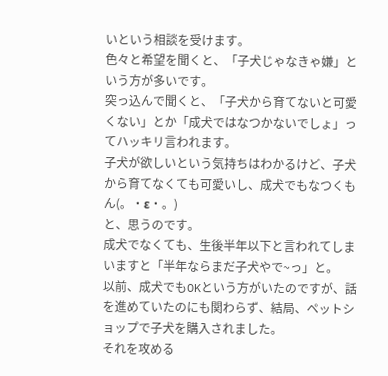いという相談を受けます。
色々と希望を聞くと、「子犬じゃなきゃ嫌」という方が多いです。
突っ込んで聞くと、「子犬から育てないと可愛くない」とか「成犬ではなつかないでしょ」ってハッキリ言われます。
子犬が欲しいという気持ちはわかるけど、子犬から育てなくても可愛いし、成犬でもなつくもん(。・ε・。)
と、思うのです。
成犬でなくても、生後半年以下と言われてしまいますと「半年ならまだ子犬やで~っ」と。
以前、成犬でもOKという方がいたのですが、話を進めていたのにも関わらず、結局、ペットショップで子犬を購入されました。
それを攻める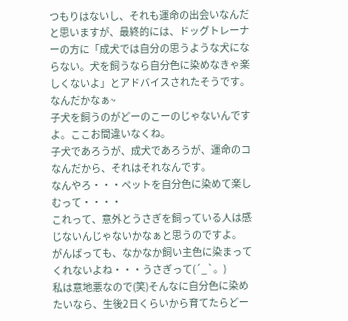つもりはないし、それも運命の出会いなんだと思いますが、最終的には、ドッグトレーナーの方に「成犬では自分の思うような犬にならない。犬を飼うなら自分色に染めなきゃ楽しくないよ」とアドバイスされたそうです。
なんだかなぁ~
子犬を飼うのがどーのこーのじゃないんですよ。ここお間違いなくね。
子犬であろうが、成犬であろうが、運命のコなんだから、それはそれなんです。
なんやろ・・・ペットを自分色に染めて楽しむって・・・・
これって、意外とうさぎを飼っている人は感じないんじゃないかなぁと思うのですよ。
がんばっても、なかなか飼い主色に染まってくれないよね・・・うさぎって(´_`。)
私は意地悪なので(笑)そんなに自分色に染めたいなら、生後2日くらいから育てたらどー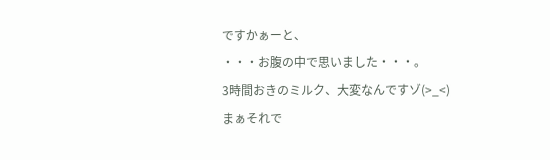ですかぁーと、
・・・お腹の中で思いました・・・。
3時間おきのミルク、大変なんですゾ(>_<)
まぁそれで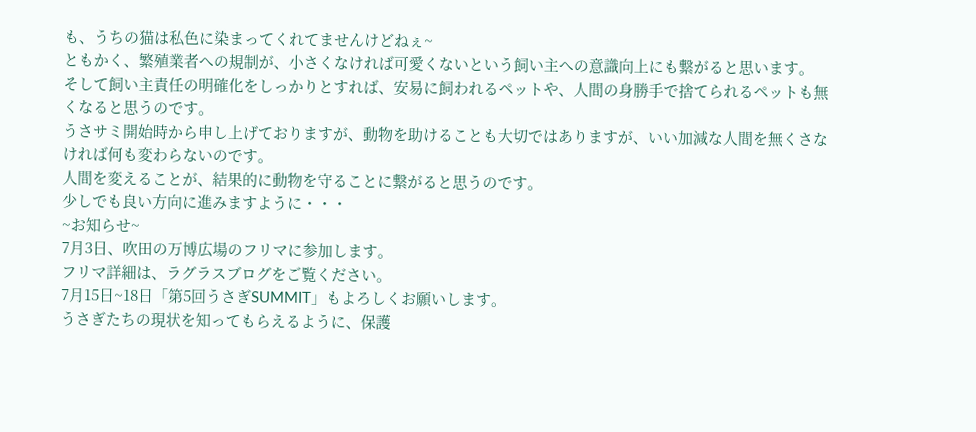も、うちの猫は私色に染まってくれてませんけどねぇ~
ともかく、繁殖業者への規制が、小さくなければ可愛くないという飼い主への意識向上にも繋がると思います。
そして飼い主責任の明確化をしっかりとすれば、安易に飼われるペットや、人間の身勝手で捨てられるペットも無くなると思うのです。
うさサミ開始時から申し上げておりますが、動物を助けることも大切ではありますが、いい加減な人間を無くさなければ何も変わらないのです。
人間を変えることが、結果的に動物を守ることに繋がると思うのです。
少しでも良い方向に進みますように・・・
~お知らせ~
7月3日、吹田の万博広場のフリマに参加します。
フリマ詳細は、ラグラスブログをご覧ください。
7月15日~18日「第5回うさぎSUMMIT」もよろしくお願いします。
うさぎたちの現状を知ってもらえるように、保護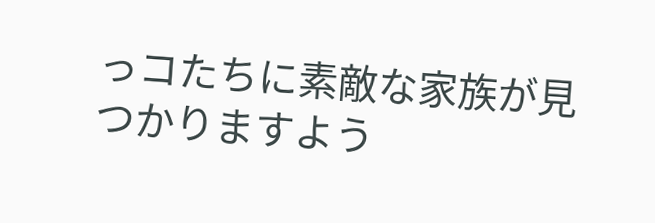っコたちに素敵な家族が見つかりますよう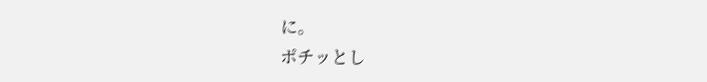に。
ポチッとし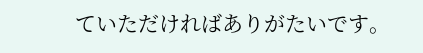ていただければありがたいです。